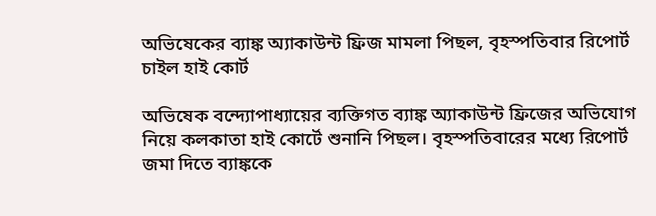অভিষেকের ব্যাঙ্ক অ্যাকাউন্ট ফ্রিজ মামলা পিছল, বৃহস্পতিবার রিপোর্ট চাইল হাই কোর্ট

অভিষেক বন্দ্যোপাধ্যায়ের ব্যক্তিগত ব্যাঙ্ক অ্যাকাউন্ট ফ্রিজের অভিযোগ নিয়ে কলকাতা হাই কোর্টে শুনানি পিছল। বৃহস্পতিবারের মধ্যে রিপোর্ট জমা দিতে ব্যাঙ্ককে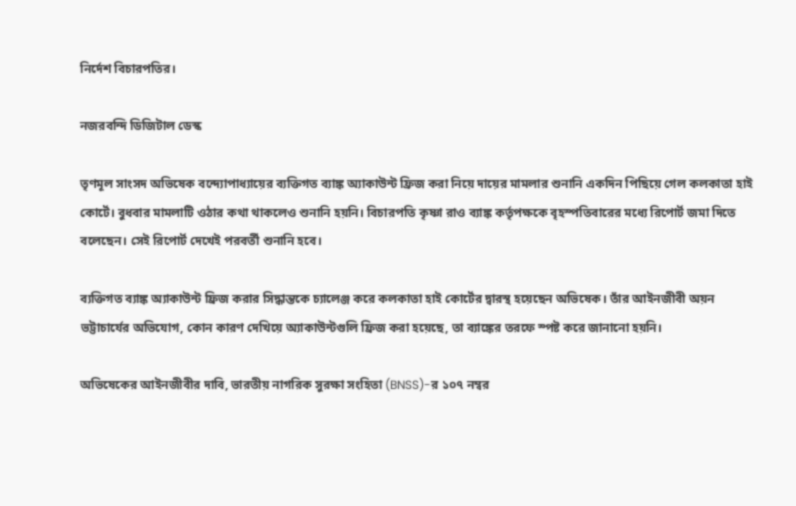নির্দেশ বিচারপতির।

নজরবন্দি ডিজিটাল ডেস্ক

তৃণমূল সাংসদ অভিষেক বন্দ্যোপাধ্যায়ের ব্যক্তিগত ব্যাঙ্ক অ্যাকাউন্ট ফ্রিজ করা নিয়ে দায়ের মামলার শুনানি একদিন পিছিয়ে গেল কলকাতা হাই কোর্টে। বুধবার মামলাটি ওঠার কথা থাকলেও শুনানি হয়নি। বিচারপতি কৃষ্ণা রাও ব্যাঙ্ক কর্তৃপক্ষকে বৃহস্পতিবারের মধ্যে রিপোর্ট জমা দিতে বলেছেন। সেই রিপোর্ট দেখেই পরবর্তী শুনানি হবে।

ব্যক্তিগত ব্যাঙ্ক অ্যাকাউন্ট ফ্রিজ করার সিদ্ধান্তকে চ্যালেঞ্জ করে কলকাতা হাই কোর্টের দ্বারস্থ হয়েছেন অভিষেক। তাঁর আইনজীবী অয়ন ভট্টাচার্যের অভিযোগ, কোন কারণ দেখিয়ে অ্যাকাউন্টগুলি ফ্রিজ করা হয়েছে, তা ব্যাঙ্কের তরফে স্পষ্ট করে জানানো হয়নি।

অভিষেকের আইনজীবীর দাবি, ভারতীয় নাগরিক সুরক্ষা সংহিতা (BNSS)-র ১০৭ নম্বর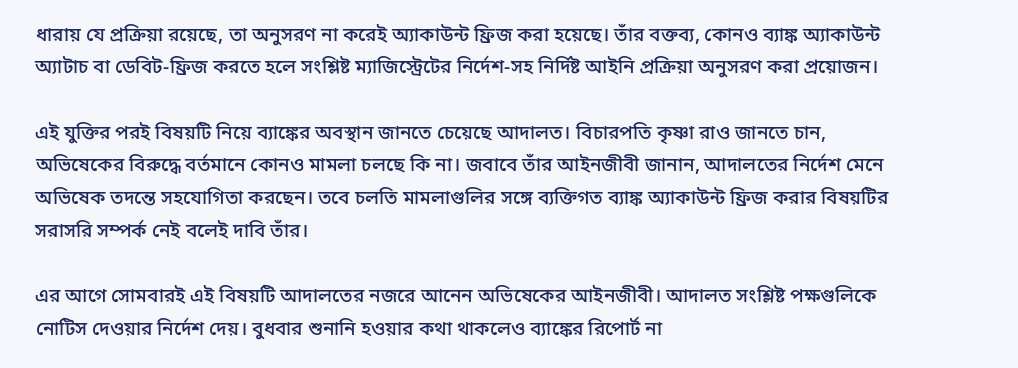ধারায় যে প্রক্রিয়া রয়েছে, তা অনুসরণ না করেই অ্যাকাউন্ট ফ্রিজ করা হয়েছে। তাঁর বক্তব্য, কোনও ব্যাঙ্ক অ্যাকাউন্ট অ্যাটাচ বা ডেবিট-ফ্রিজ করতে হলে সংশ্লিষ্ট ম্যাজিস্ট্রেটের নির্দেশ-সহ নির্দিষ্ট আইনি প্রক্রিয়া অনুসরণ করা প্রয়োজন।

এই যুক্তির পরই বিষয়টি নিয়ে ব্যাঙ্কের অবস্থান জানতে চেয়েছে আদালত। বিচারপতি কৃষ্ণা রাও জানতে চান, অভিষেকের বিরুদ্ধে বর্তমানে কোনও মামলা চলছে কি না। জবাবে তাঁর আইনজীবী জানান, আদালতের নির্দেশ মেনে অভিষেক তদন্তে সহযোগিতা করছেন। তবে চলতি মামলাগুলির সঙ্গে ব্যক্তিগত ব্যাঙ্ক অ্যাকাউন্ট ফ্রিজ করার বিষয়টির সরাসরি সম্পর্ক নেই বলেই দাবি তাঁর।

এর আগে সোমবারই এই বিষয়টি আদালতের নজরে আনেন অভিষেকের আইনজীবী। আদালত সংশ্লিষ্ট পক্ষগুলিকে নোটিস দেওয়ার নির্দেশ দেয়। বুধবার শুনানি হওয়ার কথা থাকলেও ব্যাঙ্কের রিপোর্ট না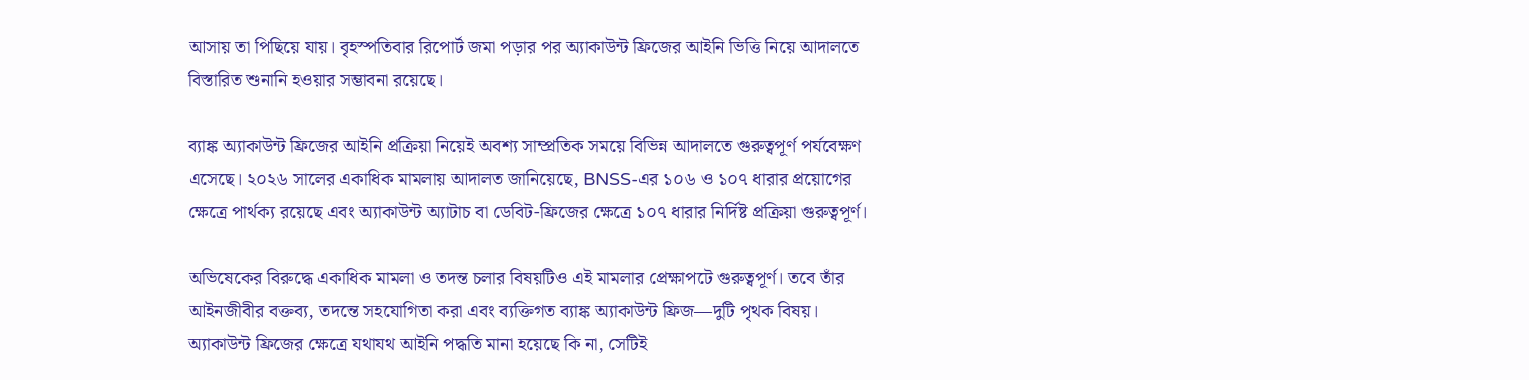আসায় তা পিছিয়ে যায়। বৃহস্পতিবার রিপোর্ট জমা পড়ার পর অ্যাকাউন্ট ফ্রিজের আইনি ভিত্তি নিয়ে আদালতে বিস্তারিত শুনানি হওয়ার সম্ভাবনা রয়েছে।

ব্যাঙ্ক অ্যাকাউন্ট ফ্রিজের আইনি প্রক্রিয়া নিয়েই অবশ্য সাম্প্রতিক সময়ে বিভিন্ন আদালতে গুরুত্বপূর্ণ পর্যবেক্ষণ এসেছে। ২০২৬ সালের একাধিক মামলায় আদালত জানিয়েছে, BNSS-এর ১০৬ ও ১০৭ ধারার প্রয়োগের ক্ষেত্রে পার্থক্য রয়েছে এবং অ্যাকাউন্ট অ্যাটাচ বা ডেবিট-ফ্রিজের ক্ষেত্রে ১০৭ ধারার নির্দিষ্ট প্রক্রিয়া গুরুত্বপূর্ণ।

অভিষেকের বিরুদ্ধে একাধিক মামলা ও তদন্ত চলার বিষয়টিও এই মামলার প্রেক্ষাপটে গুরুত্বপূর্ণ। তবে তাঁর আইনজীবীর বক্তব্য, তদন্তে সহযোগিতা করা এবং ব্যক্তিগত ব্যাঙ্ক অ্যাকাউন্ট ফ্রিজ—দুটি পৃথক বিষয়। অ্যাকাউন্ট ফ্রিজের ক্ষেত্রে যথাযথ আইনি পদ্ধতি মানা হয়েছে কি না, সেটিই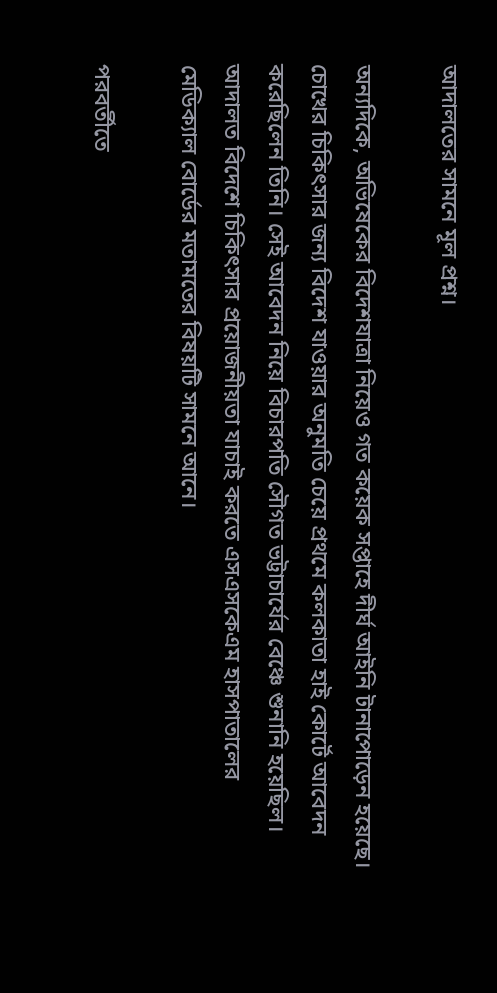আদালতের সামনে মূল প্রশ্ন।

অন্যদিকে, অভিষেকের বিদেশযাত্রা নিয়েও গত কয়েক সপ্তাহে দীর্ঘ আইনি টানাপোড়েন হয়েছে। চোখের চিকিৎসার জন্য বিদেশ যাওয়ার অনুমতি চেয়ে প্রথমে কলকাতা হাই কোর্টে আবেদন করেছিলেন তিনি। সেই আবেদন নিয়ে বিচারপতি সৌগত ভট্টাচার্যের বেঞ্চে শুনানি হয়েছিল। আদালত বিদেশে চিকিৎসার প্রয়োজনীয়তা যাচাই করতে এসএসকেএম হাসপাতালের মেডিক্যাল বোর্ডের মতামতের বিষয়টি সামনে আনে।

পরবর্তীতে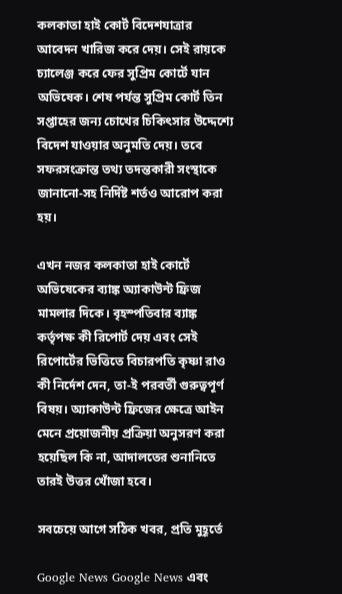কলকাতা হাই কোর্ট বিদেশযাত্রার আবেদন খারিজ করে দেয়। সেই রায়কে চ্যালেঞ্জ করে ফের সুপ্রিম কোর্টে যান অভিষেক। শেষ পর্যন্ত সুপ্রিম কোর্ট তিন সপ্তাহের জন্য চোখের চিকিৎসার উদ্দেশ্যে বিদেশ যাওয়ার অনুমতি দেয়। তবে সফরসংক্রান্ত তথ্য তদন্তকারী সংস্থাকে জানানো-সহ নির্দিষ্ট শর্তও আরোপ করা হয়।

এখন নজর কলকাতা হাই কোর্টে অভিষেকের ব্যাঙ্ক অ্যাকাউন্ট ফ্রিজ মামলার দিকে। বৃহস্পতিবার ব্যাঙ্ক কর্তৃপক্ষ কী রিপোর্ট দেয় এবং সেই রিপোর্টের ভিত্তিতে বিচারপতি কৃষ্ণা রাও কী নির্দেশ দেন, তা-ই পরবর্তী গুরুত্বপূর্ণ বিষয়। অ্যাকাউন্ট ফ্রিজের ক্ষেত্রে আইন মেনে প্রয়োজনীয় প্রক্রিয়া অনুসরণ করা হয়েছিল কি না, আদালতের শুনানিতে তারই উত্তর খোঁজা হবে।

সবচেয়ে আগে সঠিক খবর, প্রতি মুহূর্তে

Google News Google News এবং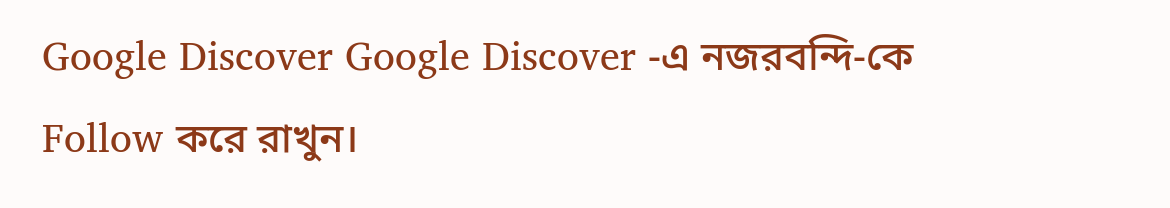Google Discover Google Discover -এ নজরবন্দি-কে Follow করে রাখুন।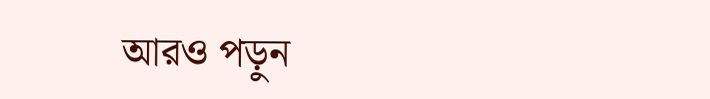আরও পড়ুন